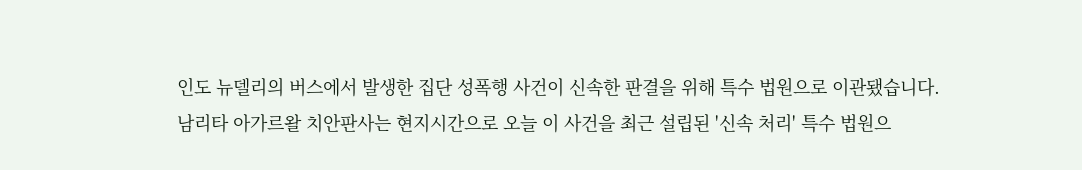인도 뉴델리의 버스에서 발생한 집단 성폭행 사건이 신속한 판결을 위해 특수 법원으로 이관됐습니다.
남리타 아가르왈 치안판사는 현지시간으로 오늘 이 사건을 최근 설립된 '신속 처리' 특수 법원으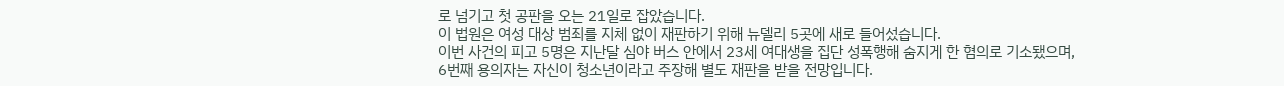로 넘기고 첫 공판을 오는 21일로 잡았습니다.
이 법원은 여성 대상 범죄를 지체 없이 재판하기 위해 뉴델리 5곳에 새로 들어섰습니다.
이번 사건의 피고 5명은 지난달 심야 버스 안에서 23세 여대생을 집단 성폭행해 숨지게 한 혐의로 기소됐으며, 6번째 용의자는 자신이 청소년이라고 주장해 별도 재판을 받을 전망입니다.